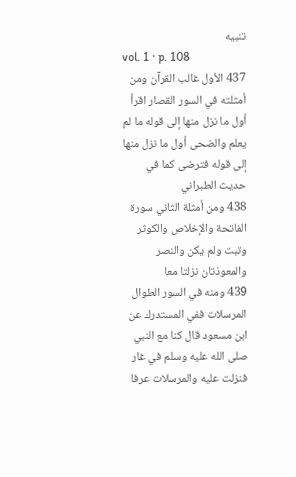تنبيه
vol. 1 · p. 108
437 الأول غالب القرآن ومن أمثلته في السور القصار اقرأ أول ما نزل منها إلى قوله ما لم يعلم والضحى أول ما نزل منها إلى قوله فترضى كما في حديث الطبراني
438 ومن أمثلة الثاني سورة الفاتحة والإخلاص والكوثر وتبت ولم يكن والنصر والمعوذتان نزلتا معا
439 ومنه في السور الطوال المرسلات ففي المستدرك عن ابن مسعود قال كنا مع النبي صلى الله عليه وسلم في غار فنزلت عليه والمرسلات عرفا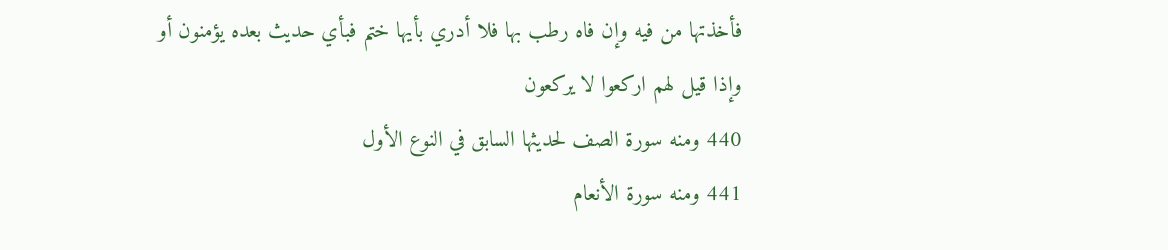فأخذتها من فيه وإن فاه رطب بها فلا أدري بأيها ختم فبأي حديث بعده يؤمنون أو وإذا قيل لهم اركعوا لا يركعون
440 ومنه سورة الصف لحديثها السابق في النوع الأول
441 ومنه سورة الأنعام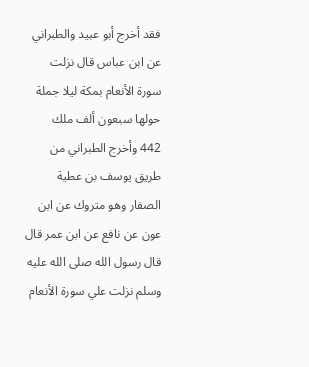فقد أخرج أبو عبيد والطبراني عن ابن عباس قال نزلت سورة الأنعام بمكة ليلا جملة حولها سبعون ألف ملك
442 وأخرج الطبراني من طريق يوسف بن عطية الصفار وهو متروك عن ابن عون عن نافع عن ابن عمر قال قال رسول الله صلى الله عليه وسلم نزلت علي سورة الأنعام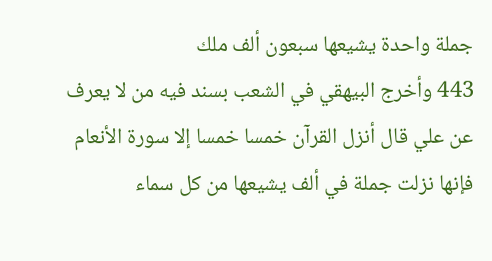جملة واحدة يشيعها سبعون ألف ملك
443 وأخرج البيهقي في الشعب بسند فيه من لا يعرف عن علي قال أنزل القرآن خمسا خمسا إلا سورة الأنعام فإنها نزلت جملة في ألف يشيعها من كل سماء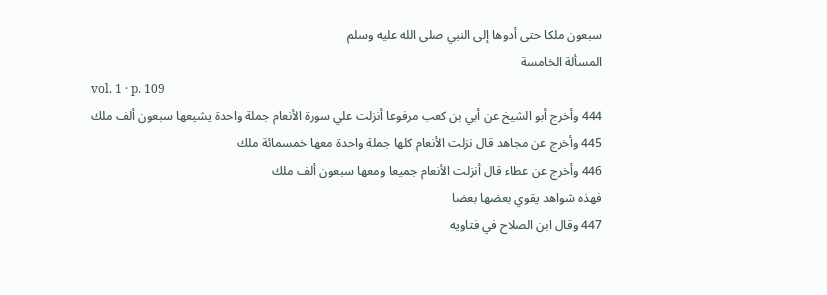سبعون ملكا حتى أدوها إلى النبي صلى الله عليه وسلم
المسألة الخامسة
vol. 1 · p. 109
444 وأخرج أبو الشيخ عن أبي بن كعب مرفوعا أنزلت علي سورة الأنعام جملة واحدة يشيعها سبعون ألف ملك
445 وأخرج عن مجاهد قال نزلت الأنعام كلها جملة واحدة معها خمسمائة ملك
446 وأخرج عن عطاء قال أنزلت الأنعام جميعا ومعها سبعون ألف ملك
فهذه شواهد يقوي بعضها بعضا
447 وقال ابن الصلاح في فتاويه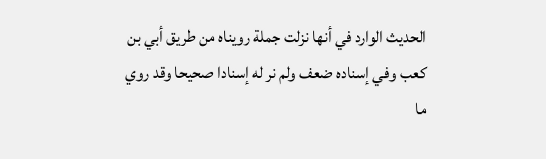الحديث الوارد في أنها نزلت جملة رويناه من طريق أبي بن كعب وفي إسناده ضعف ولم نر له إسنادا صحيحا وقد روي ما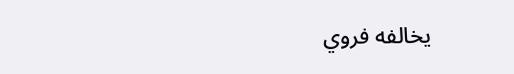يخالفه فروي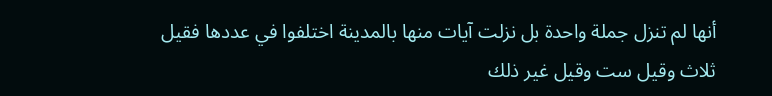أنها لم تنزل جملة واحدة بل نزلت آيات منها بالمدينة اختلفوا في عددها فقيل ثلاث وقيل ست وقيل غير ذلك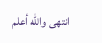انتهى والله أعلم